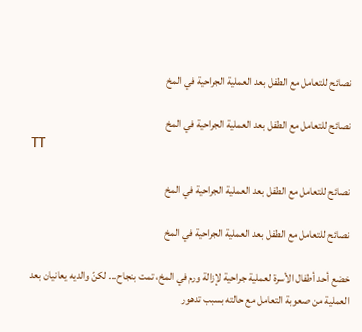نصائح للتعامل مع الطفل بعد العملية الجراحية في المخ

نصائح للتعامل مع الطفل بعد العملية الجراحية في المخ
TT

نصائح للتعامل مع الطفل بعد العملية الجراحية في المخ

نصائح للتعامل مع الطفل بعد العملية الجراحية في المخ

خضع أحد أطفال الأسرة لعملية جراحية لإزالة ورم في المخ، تمت بنجاح... لكنّ والديه يعانيان بعد العملية من صعوبة التعامل مع حالته بسبب تدهور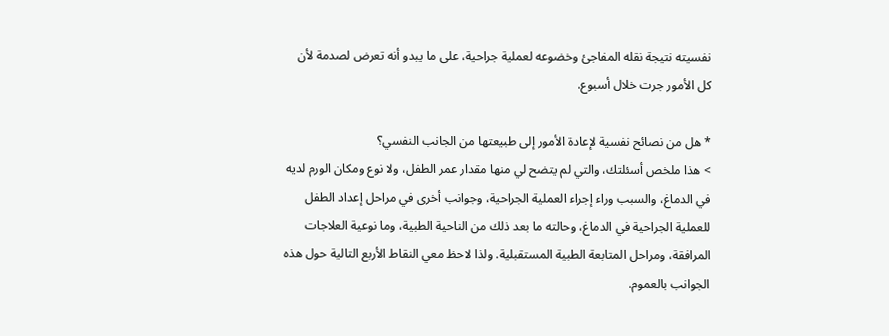نفسيته نتيجة نقله المفاجئ وخضوعه لعملية جراحية، على ما يبدو أنه تعرض لصدمة لأن كل الأمور جرت خلال أسبوع.

* هل من نصائح نفسية لإعادة الأمور إلى طبيعتها من الجانب النفسي؟
> هذا ملخص أسئلتك، والتي لم يتضح لي منها مقدار عمر الطفل، ولا نوع ومكان الورم لديه في الدماغ، والسبب وراء إجراء العملية الجراحية، وجوانب أخرى في مراحل إعداد الطفل للعملية الجراحية في الدماغ، وحالته ما بعد ذلك من الناحية الطبية، وما نوعية العلاجات المرافقة، ومراحل المتابعة الطبية المستقبلية. ولذا لاحظ معي النقاط الأربع التالية حول هذه الجوانب بالعموم.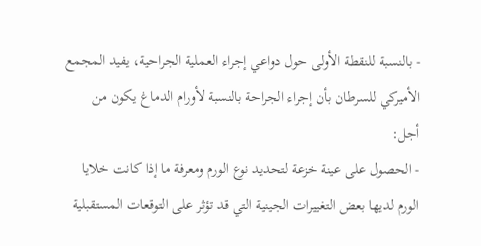- بالنسبة للنقطة الأولى حول دواعي إجراء العملية الجراحية، يفيد المجمع الأميركي للسرطان بأن إجراء الجراحة بالنسبة لأورام الدماغ يكون من أجل:
- الحصول على عينة خزعة لتحديد نوع الورم ومعرفة ما إذا كانت خلايا الورم لديها بعض التغييرات الجينية التي قد تؤثر على التوقعات المستقبلية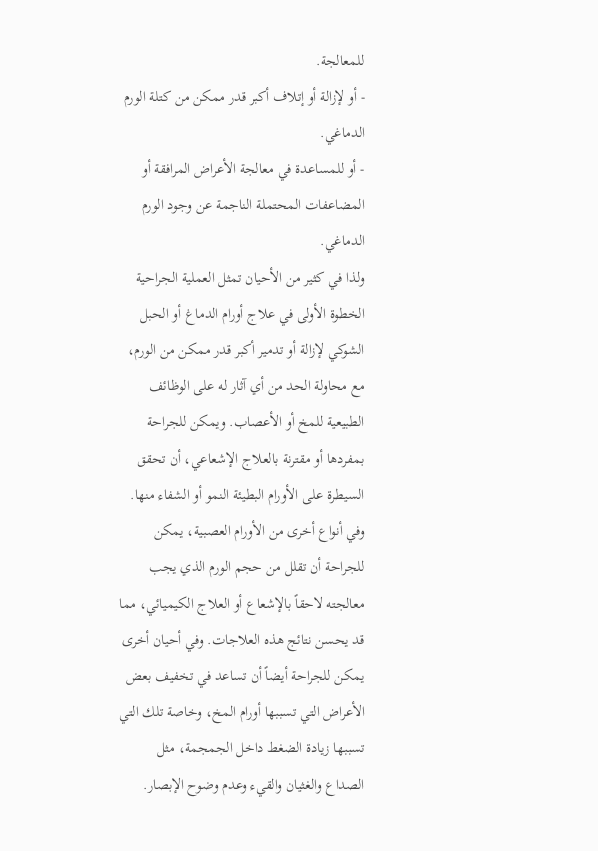للمعالجة.
- أو لإزالة أو إتلاف أكبر قدر ممكن من كتلة الورم الدماغي.
- أو للمساعدة في معالجة الأعراض المرافقة أو المضاعفات المحتملة الناجمة عن وجود الورم الدماغي.
ولذا في كثير من الأحيان تمثل العملية الجراحية الخطوة الأولى في علاج أورام الدماغ أو الحبل الشوكي لإزالة أو تدمير أكبر قدر ممكن من الورم، مع محاولة الحد من أي آثار له على الوظائف الطبيعية للمخ أو الأعصاب. ويمكن للجراحة بمفردها أو مقترنة بالعلاج الإشعاعي، أن تحقق السيطرة على الأورام البطيئة النمو أو الشفاء منها.
وفي أنواع أخرى من الأورام العصبية، يمكن للجراحة أن تقلل من حجم الورم الذي يجب معالجته لاحقاً بالإشعاع أو العلاج الكيميائي، مما قد يحسن نتائج هذه العلاجات. وفي أحيان أخرى يمكن للجراحة أيضاً أن تساعد في تخفيف بعض الأعراض التي تسببها أورام المخ، وخاصة تلك التي تسببها زيادة الضغط داخل الجمجمة، مثل الصداع والغثيان والقيء وعدم وضوح الإبصار.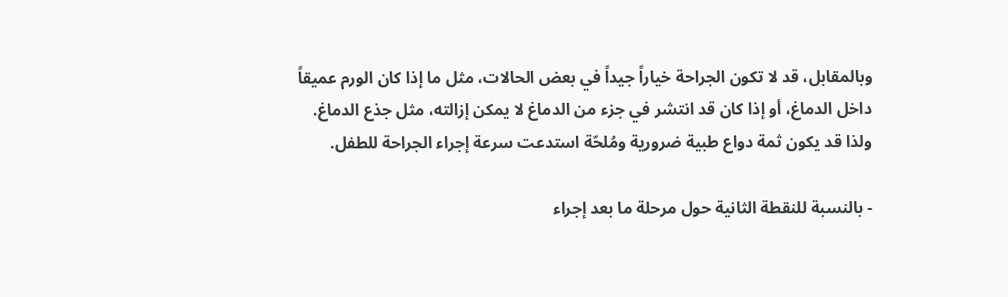وبالمقابل، قد لا تكون الجراحة خياراً جيداً في بعض الحالات، مثل ما إذا كان الورم عميقاً داخل الدماغ، أو إذا كان قد انتشر في جزء من الدماغ لا يمكن إزالته، مثل جذع الدماغ.
ولذا قد يكون ثمة دواع طبية ضرورية ومُلحّة استدعت سرعة إجراء الجراحة للطفل.

- بالنسبة للنقطة الثانية حول مرحلة ما بعد إجراء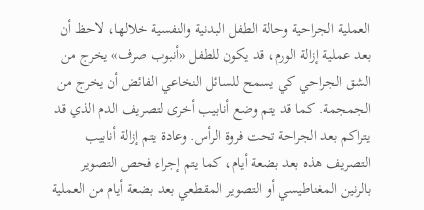العملية الجراحية وحالة الطفل البدنية والنفسية خلالها، لاحظ أن بعد عملية إزالة الورم، قد يكون للطفل «أنبوب صرف» يخرج من الشق الجراحي كي يسمح للسائل النخاعي الفائض أن يخرج من الجمجمة. كما قد يتم وضع أنابيب أخرى لتصريف الدم الذي قد يتراكم بعد الجراحة تحت فروة الرأس. وعادة يتم إزالة أنابيب التصريف هذه بعد بضعة أيام، كما يتم إجراء فحص التصوير بالرنين المغناطيسي أو التصوير المقطعي بعد بضعة أيام من العملية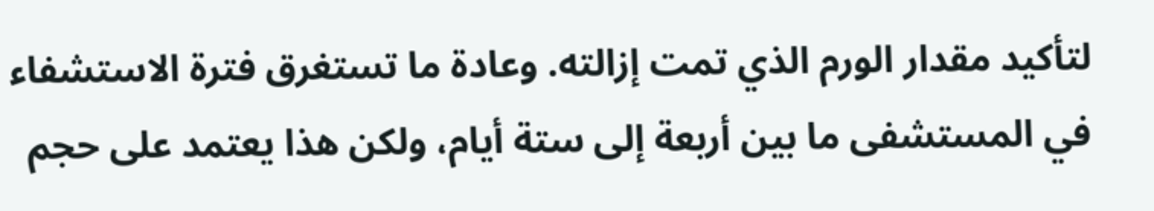لتأكيد مقدار الورم الذي تمت إزالته. وعادة ما تستغرق فترة الاستشفاء في المستشفى ما بين أربعة إلى ستة أيام، ولكن هذا يعتمد على حجم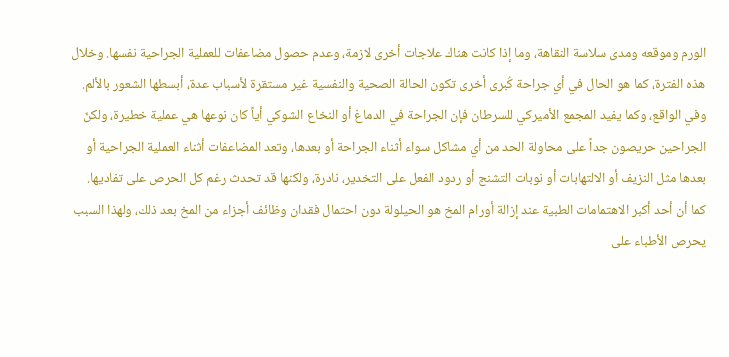الورم وموقعه ومدى سلاسة النقاهة، وما إذا كانت هناك علاجات أخرى لازمة، وعدم حصول مضاعفات للعملية الجراحية نفسها. وخلال هذه الفترة، كما هو الحال في أي جراحة كُبرى أخرى تكون الحالة الصحية والنفسية غير مستقرة لأسباب عدة، أبسطها الشعور بالألم.
وفي الواقع، وكما يفيد المجمع الأميركي للسرطان فإن الجراحة في الدماغ أو النخاع الشوكي أياً كان نوعها هي عملية خطيرة، ولكنّ الجراحين حريصون جداً على محاولة الحد من أي مشاكل سواء أثناء الجراحة أو بعدها، وتعد المضاعفات أثناء العملية الجراحية أو بعدها مثل النزيف أو الالتهابات أو نوبات التشنج أو ردود الفعل على التخدير، نادرة، ولكنها قد تحدث رغم كل الحرص على تفاديها.
كما أن أحد أكبر الاهتمامات الطبية عند إزالة أورام المخ هو الحيلولة دون احتمال فقدان وظائف أجزاء من المخ بعد ذلك، ولهذا السبب يحرص الأطباء على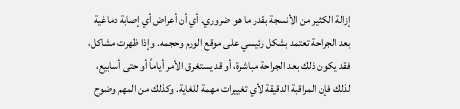إزالة الكثير من الأنسجة بقدر ما هو ضروري. أي أن أعراض أي إصابة دماغية بعد الجراحة تعتمد بشكل رئيسي على موقع الورم وحجمه. وإذا ظهرت مشاكل، فقد يكون ذلك بعد الجراحة مباشرة، أو قد يستغرق الأمر أياماً أو حتى أسابيع، لذلك فإن المراقبة الدقيقة لأي تغييرات مهمة للغاية. وكذلك من المهم وضوح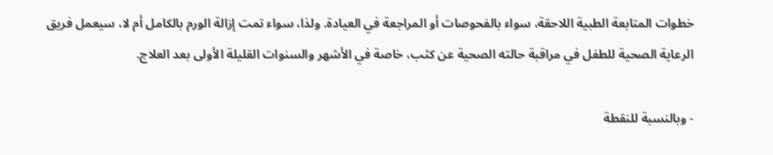خطوات المتابعة الطبية اللاحقة، سواء بالفحوصات أو المراجعة في العيادة. ولذا، سواء تمت إزالة الورم بالكامل أم لا، سيعمل فريق الرعاية الصحية للطفل في مراقبة حالته الصحية عن كثب، خاصة في الأشهر والسنوات القليلة الأولى بعد العلاج.

- وبالنسبة للنقطة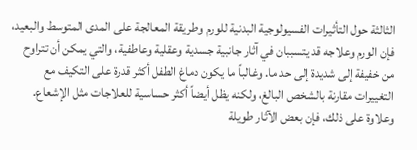الثالثة حول التأثيرات الفسيولوجية البدنية للورم وطريقة المعالجة على المدى المتوسط والبعيد، فإن الورم وعلاجه قد يتسببان في آثار جانبية جسدية وعقلية وعاطفية، والتي يمكن أن تتراوح من خفيفة إلى شديدة إلى حد ما. وغالباً ما يكون دماغ الطفل أكثر قدرة على التكيف مع التغييرات مقارنة بالشخص البالغ، ولكنه يظل أيضاً أكثر حساسية للعلاجات مثل الإشعاع. وعلاوة على ذلك، فإن بعض الآثار طويلة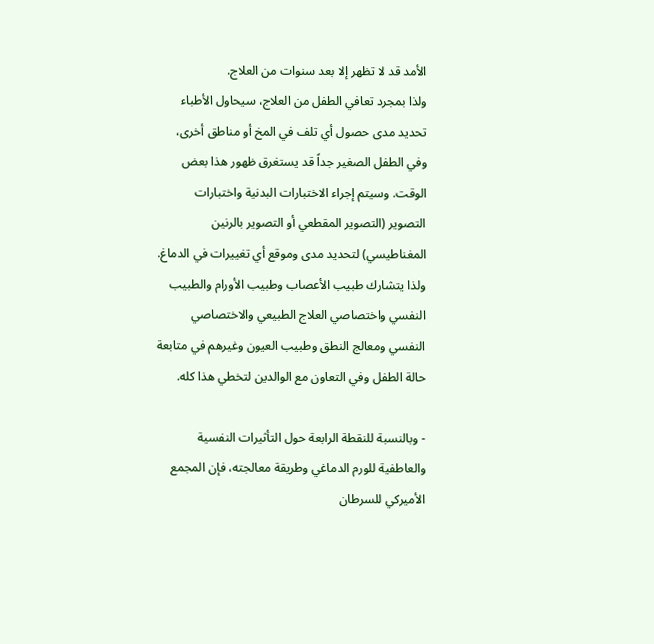الأمد قد لا تظهر إلا بعد سنوات من العلاج.
ولذا بمجرد تعافي الطفل من العلاج، سيحاول الأطباء تحديد مدى حصول أي تلف في المخ أو مناطق أخرى، وفي الطفل الصغير جداً قد يستغرق ظهور هذا بعض الوقت. وسيتم إجراء الاختبارات البدنية واختبارات التصوير (التصوير المقطعي أو التصوير بالرنين المغناطيسي) لتحديد مدى وموقع أي تغييرات في الدماغ. ولذا يتشارك طبيب الأعصاب وطبيب الأورام والطبيب النفسي واختصاصي العلاج الطبيعي والاختصاصي النفسي ومعالج النطق وطبيب العيون وغيرهم في متابعة حالة الطفل وفي التعاون مع الوالدين لتخطي هذا كله.

- وبالنسبة للنقطة الرابعة حول التأثيرات النفسية والعاطفية للورم الدماغي وطريقة معالجته، فإن المجمع الأميركي للسرطان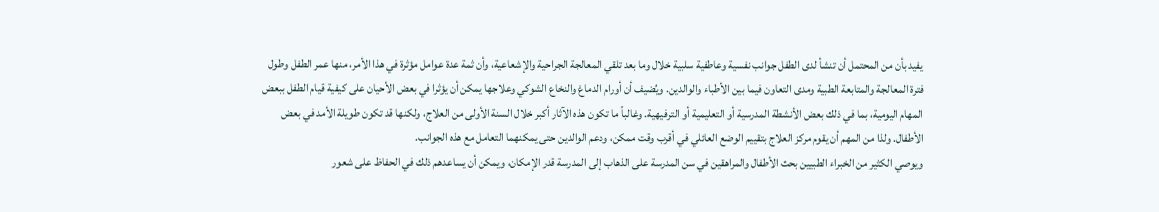يفيد بأن من المحتمل أن تنشأ لدى الطفل جوانب نفسية وعاطفية سلبية خلال وما بعد تلقي المعالجة الجراحية والإشعاعية، وأن ثمة عدة عوامل مؤثرة في هذا الأمر، منها عمر الطفل وطول فترة المعالجة والمتابعة الطبية ومدى التعاون فيما بين الأطباء والوالدين. ويُضيف أن أورام الدماغ والنخاع الشوكي وعلاجها يمكن أن يؤثرا في بعض الأحيان على كيفية قيام الطفل ببعض المهام اليومية، بما في ذلك بعض الأنشطة المدرسية أو التعليمية أو الترفيهية. وغالباً ما تكون هذه الآثار أكبر خلال السنة الأولى من العلاج، ولكنها قد تكون طويلة الأمد في بعض الأطفال. ولذا من المهم أن يقوم مركز العلاج بتقييم الوضع العائلي في أقرب وقت ممكن، ودعم الوالدين حتى يمكنهما التعامل مع هذه الجوانب.
ويوصي الكثير من الخبراء الطبيين بحث الأطفال والمراهقين في سن المدرسة على الذهاب إلى المدرسة قدر الإمكان، ويمكن أن يساعدهم ذلك في الحفاظ على شعور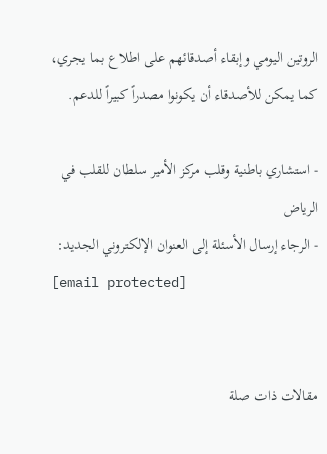الروتين اليومي وإبقاء أصدقائهم على اطلاع بما يجري، كما يمكن للأصدقاء أن يكونوا مصدراً كبيراً للدعم.

- استشاري باطنية وقلب مركز الأمير سلطان للقلب في الرياض
- الرجاء إرسال الأسئلة إلى العنوان الإلكتروني الجديد:
[email protected]


مقالات ذات صلة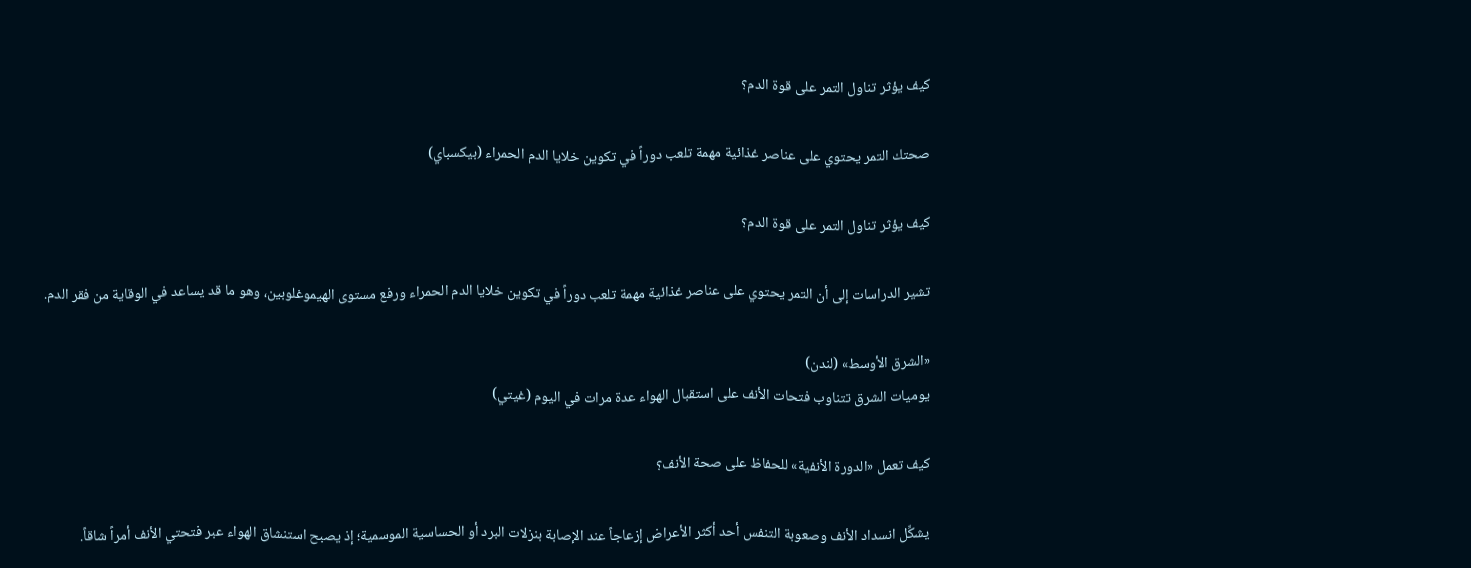كيف يؤثر تناول التمر على قوة الدم؟

صحتك التمر يحتوي على عناصر غذائية مهمة تلعب دوراً في تكوين خلايا الدم الحمراء (بيكسباي)

كيف يؤثر تناول التمر على قوة الدم؟

تشير الدراسات إلى أن التمر يحتوي على عناصر غذائية مهمة تلعب دوراً في تكوين خلايا الدم الحمراء ورفع مستوى الهيموغلوبين، وهو ما قد يساعد في الوقاية من فقر الدم.

«الشرق الأوسط» (لندن)
يوميات الشرق تتناوب فتحات الأنف على استقبال الهواء عدة مرات في اليوم (غيتي)

كيف تعمل «الدورة الأنفية» للحفاظ على صحة الأنف؟

يشكِّل انسداد الأنف وصعوبة التنفس أحد أكثر الأعراض إزعاجاً عند الإصابة بنزلات البرد أو الحساسية الموسمية؛ إذ يصبح استنشاق الهواء عبر فتحتي الأنف أمراً شاقاً.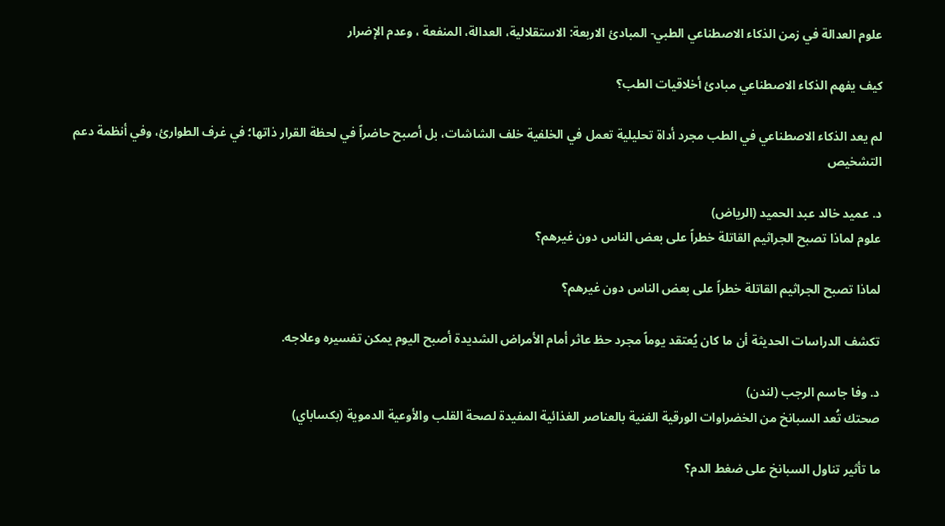علوم العدالة في زمن الذكاء الاصطناعي الطبي- المبادئ الاربعة: الاستقلالية، العدالة، المنفعة ، وعدم الإضرار

كيف يفهم الذكاء الاصطناعي مبادئ أخلاقيات الطب؟

لم يعد الذكاء الاصطناعي في الطب مجرد أداة تحليلية تعمل في الخلفية خلف الشاشات، بل أصبح حاضراً في لحظة القرار ذاتها؛ في غرف الطوارئ، وفي أنظمة دعم التشخيص

د. عميد خالد عبد الحميد (الرياض)
علوم لماذا تصبح الجراثيم القاتلة خطراً على بعض الناس دون غيرهم؟

لماذا تصبح الجراثيم القاتلة خطراً على بعض الناس دون غيرهم؟

تكشف الدراسات الحديثة أن ما كان يُعتقد يوماً مجرد حظ عاثر أمام الأمراض الشديدة أصبح اليوم يمكن تفسيره وعلاجه.

د. وفا جاسم الرجب (لندن)
صحتك تُعد السبانخ من الخضراوات الورقية الغنية بالعناصر الغذائية المفيدة لصحة القلب والأوعية الدموية (بكساباي)

ما تأثير تناول السبانخ على ضغط الدم؟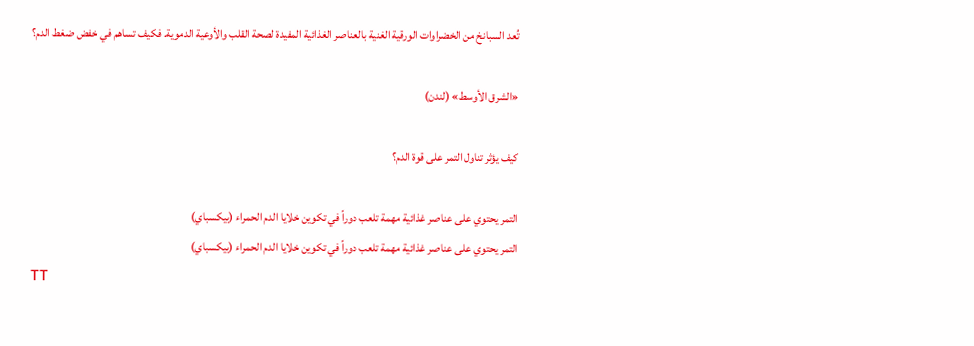تُعد السبانخ من الخضراوات الورقية الغنية بالعناصر الغذائية المفيدة لصحة القلب والأوعية الدموية. فكيف تساهم في خفض ضغط الدم؟

«الشرق الأوسط» (لندن)

كيف يؤثر تناول التمر على قوة الدم؟

التمر يحتوي على عناصر غذائية مهمة تلعب دوراً في تكوين خلايا الدم الحمراء (بيكسباي)
التمر يحتوي على عناصر غذائية مهمة تلعب دوراً في تكوين خلايا الدم الحمراء (بيكسباي)
TT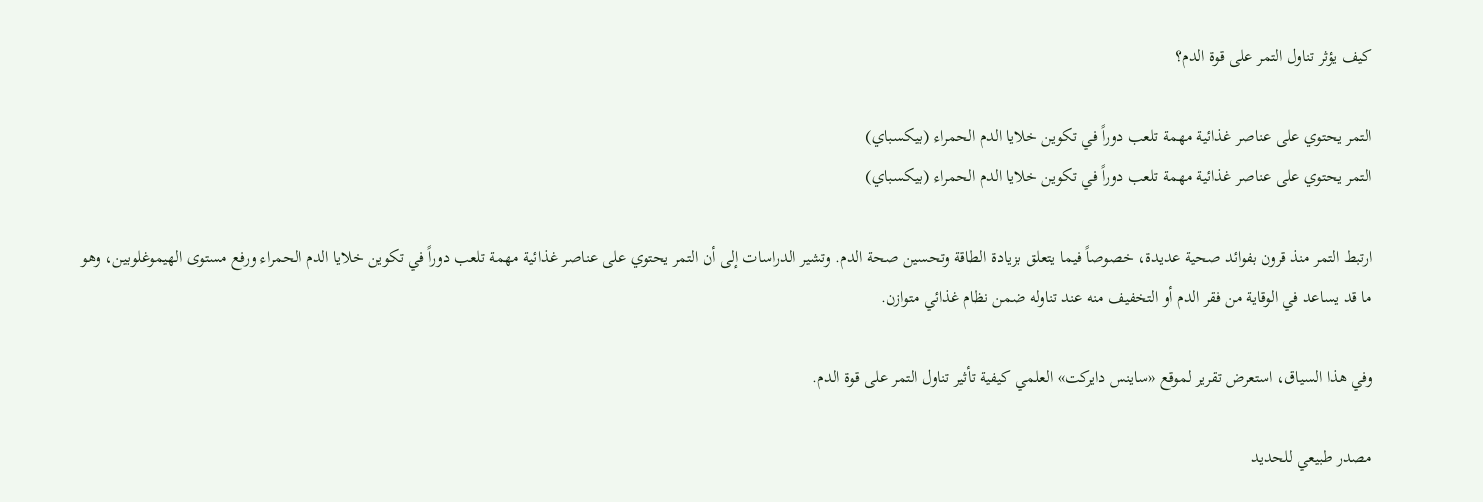كيف يؤثر تناول التمر على قوة الدم؟

التمر يحتوي على عناصر غذائية مهمة تلعب دوراً في تكوين خلايا الدم الحمراء (بيكسباي)
التمر يحتوي على عناصر غذائية مهمة تلعب دوراً في تكوين خلايا الدم الحمراء (بيكسباي)

ارتبط التمر منذ قرون بفوائد صحية عديدة، خصوصاً فيما يتعلق بزيادة الطاقة وتحسين صحة الدم. وتشير الدراسات إلى أن التمر يحتوي على عناصر غذائية مهمة تلعب دوراً في تكوين خلايا الدم الحمراء ورفع مستوى الهيموغلوبين، وهو ما قد يساعد في الوقاية من فقر الدم أو التخفيف منه عند تناوله ضمن نظام غذائي متوازن.

وفي هذا السياق، استعرض تقرير لموقع «ساينس دايركت» العلمي كيفية تأثير تناول التمر على قوة الدم.

مصدر طبيعي للحديد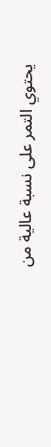يحتوي التمر على نسبة عالية من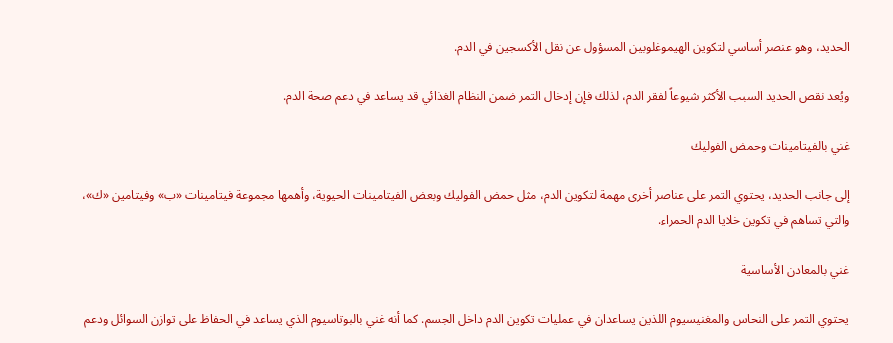الحديد، وهو عنصر أساسي لتكوين الهيموغلوبين المسؤول عن نقل الأكسجين في الدم.

ويُعد نقص الحديد السبب الأكثر شيوعاً لفقر الدم، لذلك فإن إدخال التمر ضمن النظام الغذائي قد يساعد في دعم صحة الدم.

غني بالفيتامينات وحمض الفوليك

إلى جانب الحديد، يحتوي التمر على عناصر أخرى مهمة لتكوين الدم، مثل حمض الفوليك وبعض الفيتامينات الحيوية، وأهمها مجموعة فيتامينات «ب» وفيتامين «ك»، والتي تساهم في تكوين خلايا الدم الحمراء.

غني بالمعادن الأساسية

يحتوي التمر على النحاس والمغنيسيوم اللذين يساعدان في عمليات تكوين الدم داخل الجسم. كما أنه غني بالبوتاسيوم الذي يساعد في الحفاظ على توازن السوائل ودعم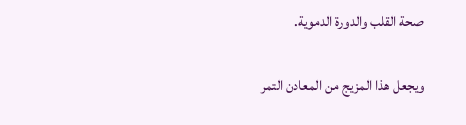صحة القلب والدورة الدموية.

ويجعل هذا المزيج من المعادن التمر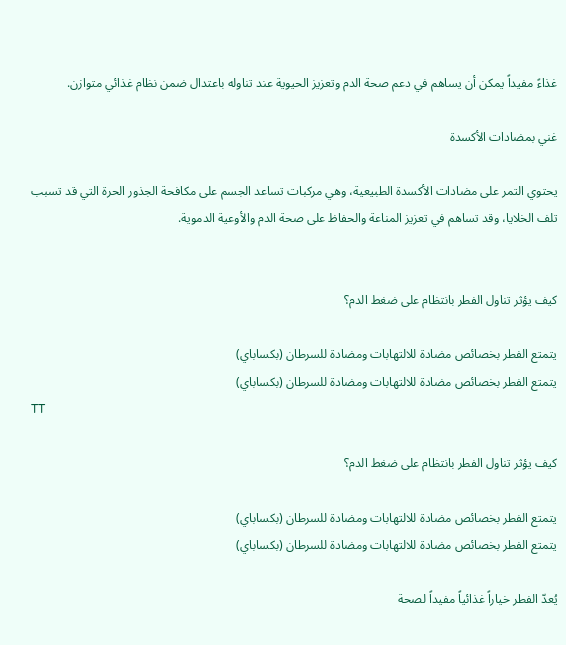غذاءً مفيداً يمكن أن يساهم في دعم صحة الدم وتعزيز الحيوية عند تناوله باعتدال ضمن نظام غذائي متوازن.

غني بمضادات الأكسدة

يحتوي التمر على مضادات الأكسدة الطبيعية، وهي مركبات تساعد الجسم على مكافحة الجذور الحرة التي قد تسبب تلف الخلايا، وقد تساهم في تعزيز المناعة والحفاظ على صحة الدم والأوعية الدموية.


كيف يؤثر تناول الفطر بانتظام على ضغط الدم؟

يتمتع الفطر بخصائص مضادة للالتهابات ومضادة للسرطان (بكساباي)
يتمتع الفطر بخصائص مضادة للالتهابات ومضادة للسرطان (بكساباي)
TT

كيف يؤثر تناول الفطر بانتظام على ضغط الدم؟

يتمتع الفطر بخصائص مضادة للالتهابات ومضادة للسرطان (بكساباي)
يتمتع الفطر بخصائص مضادة للالتهابات ومضادة للسرطان (بكساباي)

يُعدّ الفطر خياراً غذائياً مفيداً لصحة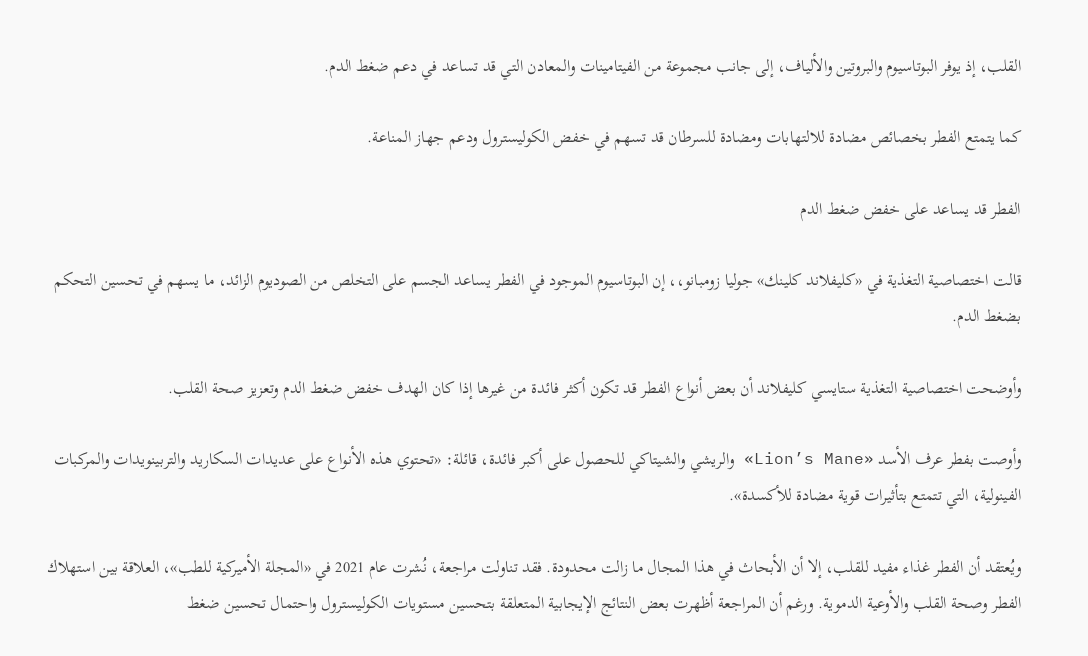القلب، إذ يوفر البوتاسيوم والبروتين والألياف، إلى جانب مجموعة من الفيتامينات والمعادن التي قد تساعد في دعم ضغط الدم.

كما يتمتع الفطر بخصائص مضادة للالتهابات ومضادة للسرطان قد تسهم في خفض الكوليسترول ودعم جهاز المناعة.

الفطر قد يساعد على خفض ضغط الدم

قالت اختصاصية التغذية في «كليفلاند كلينك» جوليا زومبانو،، إن البوتاسيوم الموجود في الفطر يساعد الجسم على التخلص من الصوديوم الزائد، ما يسهم في تحسين التحكم بضغط الدم.

وأوضحت اختصاصية التغذية ستايسي كليفلاند أن بعض أنواع الفطر قد تكون أكثر فائدة من غيرها إذا كان الهدف خفض ضغط الدم وتعزيز صحة القلب.

وأوصت بفطر عرف الأسد «Lion’s Mane» والريشي والشيتاكي للحصول على أكبر فائدة، قائلة: «تحتوي هذه الأنواع على عديدات السكاريد والتربينويدات والمركبات الفينولية، التي تتمتع بتأثيرات قوية مضادة للأكسدة».

ويُعتقد أن الفطر غذاء مفيد للقلب، إلا أن الأبحاث في هذا المجال ما زالت محدودة. فقد تناولت مراجعة، نُشرت عام 2021 في «المجلة الأميركية للطب»، العلاقة بين استهلاك الفطر وصحة القلب والأوعية الدموية. ورغم أن المراجعة أظهرت بعض النتائج الإيجابية المتعلقة بتحسين مستويات الكوليسترول واحتمال تحسين ضغط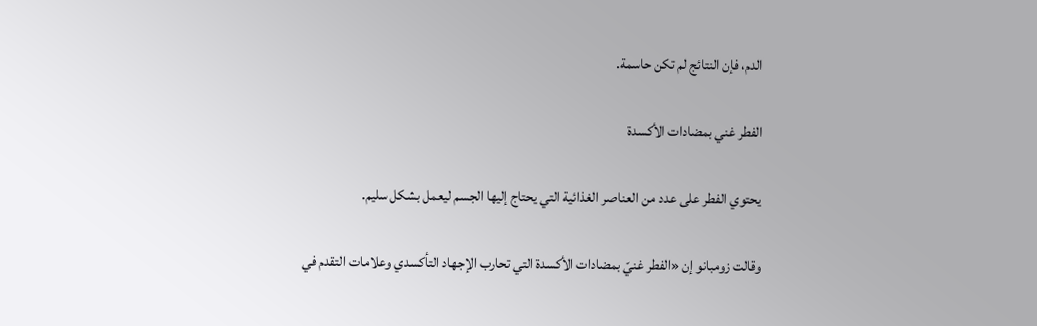الدم، فإن النتائج لم تكن حاسمة.

الفطر غني بمضادات الأكسدة

يحتوي الفطر على عدد من العناصر الغذائية التي يحتاج إليها الجسم ليعمل بشكل سليم.

وقالت زومبانو إن «الفطر غنيّ بمضادات الأكسدة التي تحارب الإجهاد التأكسدي وعلامات التقدم في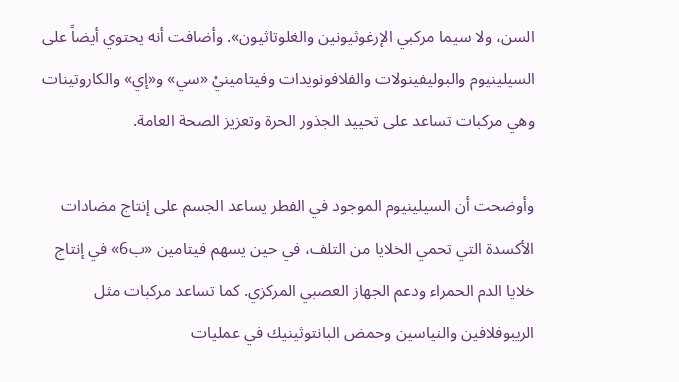السن، ولا سيما مركبي الإرغوثيونين والغلوتاثيون». وأضافت أنه يحتوي أيضاً على السيلينيوم والبوليفينولات والفلافونويدات وفيتامينيْ «سي» و«إي» والكاروتينات وهي مركبات تساعد على تحييد الجذور الحرة وتعزيز الصحة العامة.

وأوضحت أن السيلينيوم الموجود في الفطر يساعد الجسم على إنتاج مضادات الأكسدة التي تحمي الخلايا من التلف، في حين يسهم فيتامين «ب6» في إنتاج خلايا الدم الحمراء ودعم الجهاز العصبي المركزي. كما تساعد مركبات مثل الريبوفلافين والنياسين وحمض البانتوثينيك في عمليات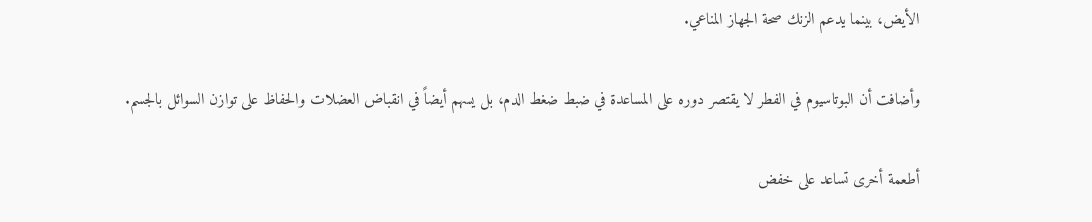الأيض، بينما يدعم الزنك صحة الجهاز المناعي.

وأضافت أن البوتاسيوم في الفطر لا يقتصر دوره على المساعدة في ضبط ضغط الدم، بل يسهم أيضاً في انقباض العضلات والحفاظ على توازن السوائل بالجسم.

أطعمة أخرى تساعد على خفض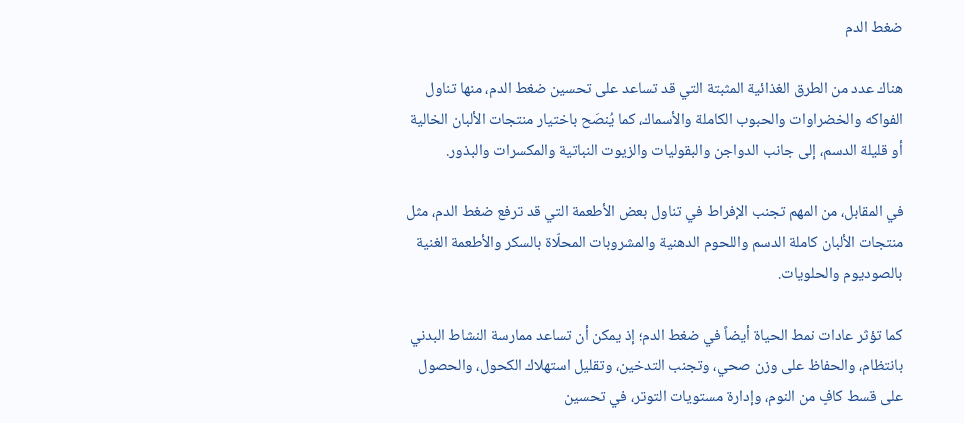ضغط الدم

هناك عدد من الطرق الغذائية المثبتة التي قد تساعد على تحسين ضغط الدم، منها تناول الفواكه والخضراوات والحبوب الكاملة والأسماك، كما يُنصَح باختيار منتجات الألبان الخالية أو قليلة الدسم، إلى جانب الدواجن والبقوليات والزيوت النباتية والمكسرات والبذور.

في المقابل، من المهم تجنب الإفراط في تناول بعض الأطعمة التي قد ترفع ضغط الدم، مثل منتجات الألبان كاملة الدسم واللحوم الدهنية والمشروبات المحلّاة بالسكر والأطعمة الغنية بالصوديوم والحلويات.

كما تؤثر عادات نمط الحياة أيضاً في ضغط الدم؛ إذ يمكن أن تساعد ممارسة النشاط البدني بانتظام، والحفاظ على وزن صحي، وتجنب التدخين، وتقليل استهلاك الكحول، والحصول على قسط كافٍ من النوم، وإدارة مستويات التوتر، في تحسين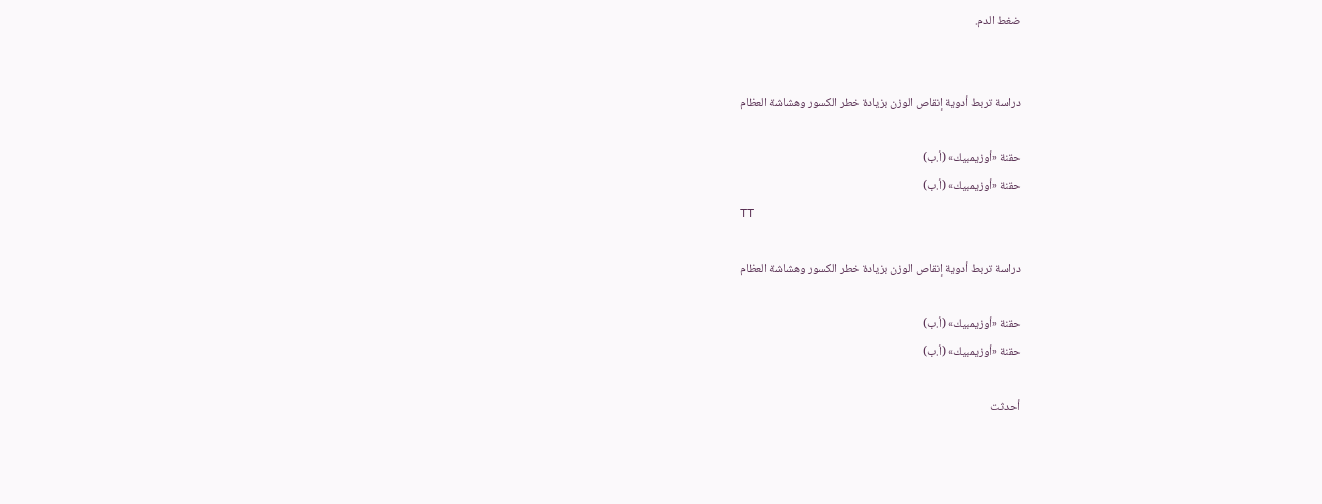ضغط الدم.


دراسة تربط أدوية إنقاص الوزن بزيادة خطر الكسور وهشاشة العظام

حقنة «أوزيمبيك» (أ.ب)
حقنة «أوزيمبيك» (أ.ب)
TT

دراسة تربط أدوية إنقاص الوزن بزيادة خطر الكسور وهشاشة العظام

حقنة «أوزيمبيك» (أ.ب)
حقنة «أوزيمبيك» (أ.ب)

أحدثت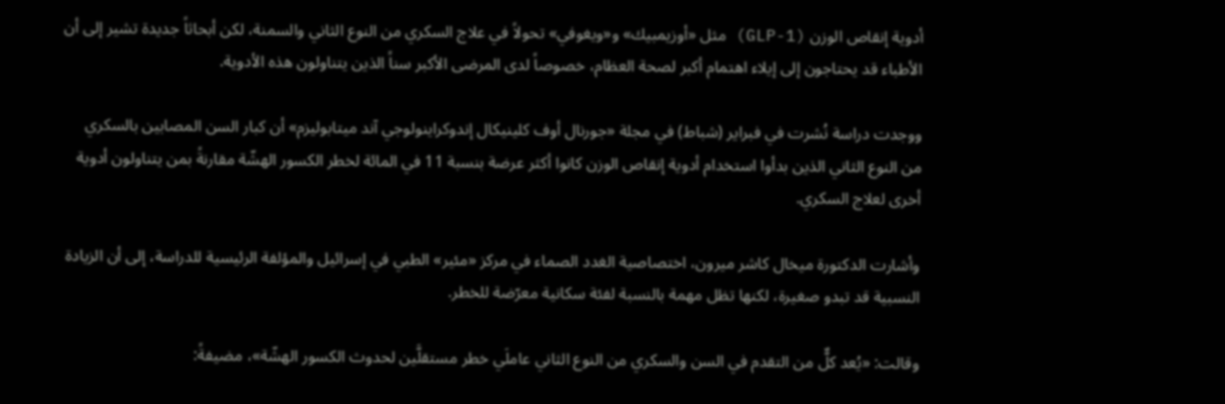أدوية إنقاص الوزن (GLP-1) مثل «أوزيمبيك» و«ويغوفي» تحولاً في علاج السكري من النوع الثاني والسمنة، لكن أبحاثاً جديدة تشير إلى أن الأطباء قد يحتاجون إلى إيلاء اهتمام أكبر لصحة العظام، خصوصاً لدى المرضى الأكبر سناً الذين يتناولون هذه الأدوية.

ووجدت دراسة نُشرت في فبراير (شباط) في مجلة «جورنال أوف كلينيكال إندوكراينولوجي آند ميتابوليزم» أن كبار السن المصابين بالسكري من النوع الثاني الذين بدأوا استخدام أدوية إنقاص الوزن كانوا أكثر عرضة بنسبة 11 في المائة لخطر الكسور الهشّة مقارنةً بمن يتناولون أدوية أخرى لعلاج السكري.

وأشارت الدكتورة ميخال كاشر ميرون، اختصاصية الغدد الصماء في مركز «مئير» الطبي في إسرائيل والمؤلفة الرئيسية للدراسة، إلى أن الزيادة النسبية قد تبدو صغيرة، لكنها تظل مهمة بالنسبة لفئة سكانية معرّضة للخطر.

وقالت: «يُعد كلٌّ من التقدم في السن والسكري من النوع الثاني عاملَي خطر مستقلَّين لحدوث الكسور الهشّة»، مضيفةً: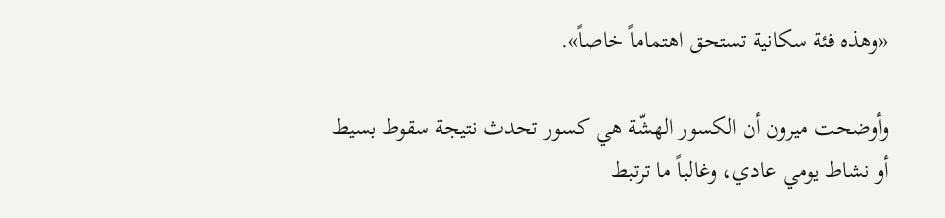«وهذه فئة سكانية تستحق اهتماماً خاصاً».

وأوضحت ميرون أن الكسور الهشّة هي كسور تحدث نتيجة سقوط بسيط أو نشاط يومي عادي، وغالباً ما ترتبط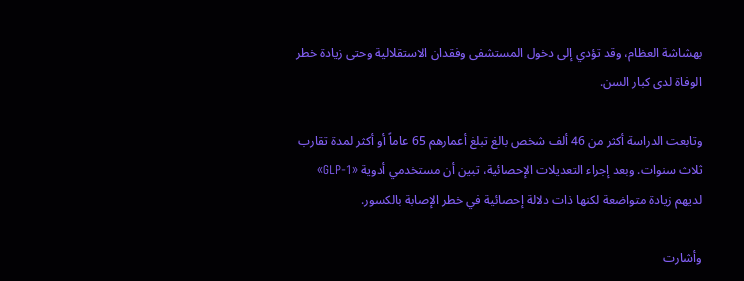بهشاشة العظام، وقد تؤدي إلى دخول المستشفى وفقدان الاستقلالية وحتى زيادة خطر الوفاة لدى كبار السن.

وتابعت الدراسة أكثر من 46 ألف شخص بالغ تبلغ أعمارهم 65 عاماً أو أكثر لمدة تقارب ثلاث سنوات. وبعد إجراء التعديلات الإحصائية، تبين أن مستخدمي أدوية «GLP-1» لديهم زيادة متواضعة لكنها ذات دلالة إحصائية في خطر الإصابة بالكسور.

وأشارت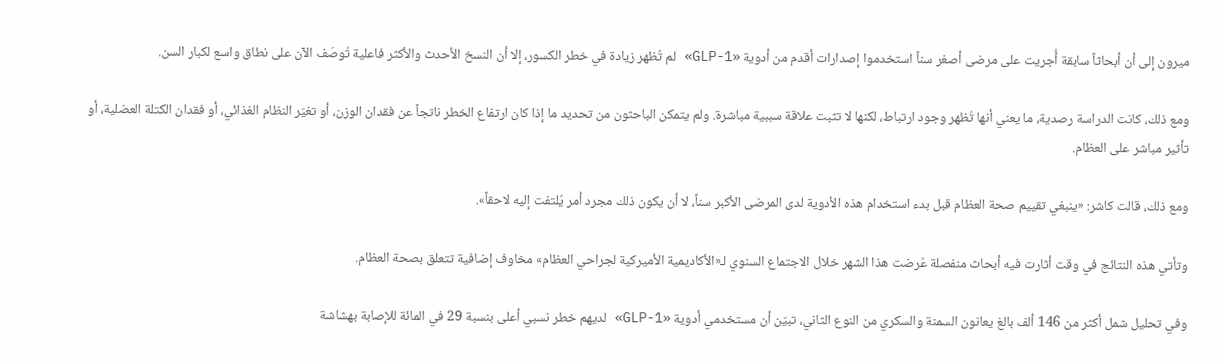ميرون إلى أن أبحاثاً سابقة أُجريت على مرضى أصغر سناً استخدموا إصدارات أقدم من أدوية «GLP-1» لم تُظهر زيادة في خطر الكسور، إلا أن النسخ الأحدث والأكثر فاعلية تُوصَف الآن على نطاق واسع لكبار السن.

ومع ذلك، كانت الدراسة رصدية، ما يعني أنها تُظهر وجود ارتباط، لكنها لا تثبت علاقة سببية مباشرة. ولم يتمكن الباحثون من تحديد ما إذا كان ارتفاع الخطر ناتجاً عن فقدان الوزن، أو تغيّر النظام الغذائي، أو فقدان الكتلة العضلية، أو تأثير مباشر على العظام.

ومع ذلك، قالت كاشر: «ينبغي تقييم صحة العظام قبل بدء استخدام هذه الأدوية لدى المرضى الأكبر سناً، لا أن يكون ذلك مجرد أمر يُلتفت إليه لاحقاً».

وتأتي هذه النتائج في وقت أثارت فيه أبحاث منفصلة عُرضت هذا الشهر خلال الاجتماع السنوي لـ«الأكاديمية الأميركية لجراحي العظام» مخاوف إضافية تتعلق بصحة العظام.

وفي تحليل شمل أكثر من 146 ألف بالغ يعانون السمنة والسكري من النوع الثاني، تبيّن أن مستخدمي أدوية «GLP-1» لديهم خطر نسبي أعلى بنسبة 29 في المائة للإصابة بهشاشة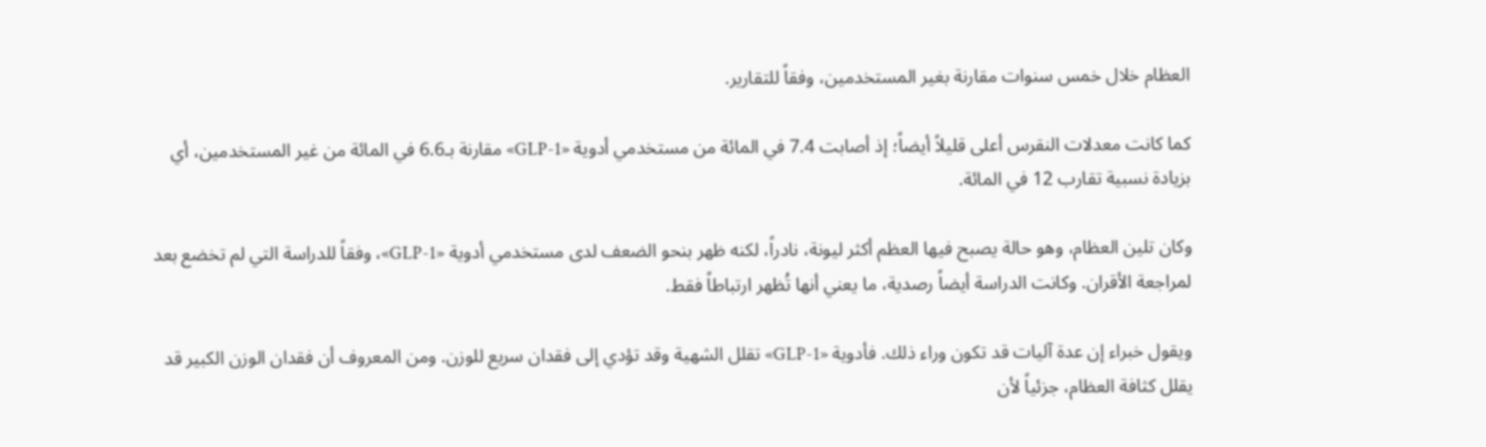العظام خلال خمس سنوات مقارنة بغير المستخدمين، وفقاً للتقارير.

كما كانت معدلات النقرس أعلى قليلاً أيضاً؛ إذ أصابت 7.4 في المائة من مستخدمي أدوية «GLP-1» مقارنة بـ6.6 في المائة من غير المستخدمين، أي بزيادة نسبية تقارب 12 في المائة.

وكان تلين العظام، وهو حالة يصبح فيها العظم أكثر ليونة، نادراً، لكنه ظهر بنحو الضعف لدى مستخدمي أدوية «GLP-1»، وفقاً للدراسة التي لم تخضع بعد لمراجعة الأقران. وكانت الدراسة أيضاً رصدية، ما يعني أنها تُظهر ارتباطاً فقط.

ويقول خبراء إن عدة آليات قد تكون وراء ذلك. فأدوية «GLP-1» تقلل الشهية وقد تؤدي إلى فقدان سريع للوزن. ومن المعروف أن فقدان الوزن الكبير قد يقلل كثافة العظام، جزئياً لأن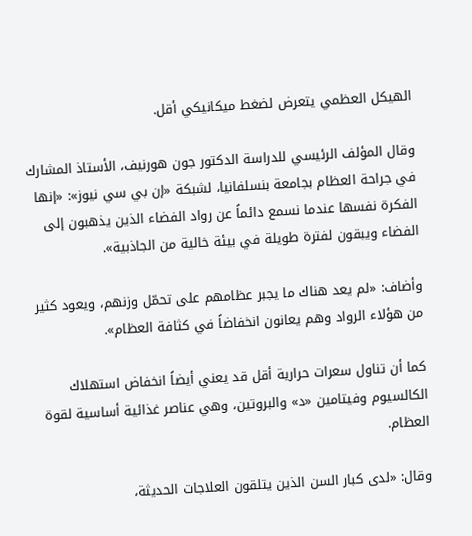الهيكل العظمي يتعرض لضغط ميكانيكي أقل.

وقال المؤلف الرئيسي للدراسة الدكتور جون هورنيف، الأستاذ المشارك في جراحة العظام بجامعة بنسلفانيا، لشبكة «إن بي سي نيوز»: «إنها الفكرة نفسها عندما نسمع دائماً عن رواد الفضاء الذين يذهبون إلى الفضاء ويبقون لفترة طويلة في بيئة خالية من الجاذبية».

وأضاف: «لم يعد هناك ما يجبر عظامهم على تحمّل وزنهم، ويعود كثير من هؤلاء الرواد وهم يعانون انخفاضاً في كثافة العظام».

كما أن تناول سعرات حرارية أقل قد يعني أيضاً انخفاض استهلاك الكالسيوم وفيتامين «د» والبروتين، وهي عناصر غذائية أساسية لقوة العظام.

وقال: «لدى كبار السن الذين يتلقون العلاجات الحديثة،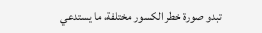تبدو صورة خطر الكسور مختلفة، ما يستدعي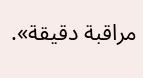مراقبة دقيقة».